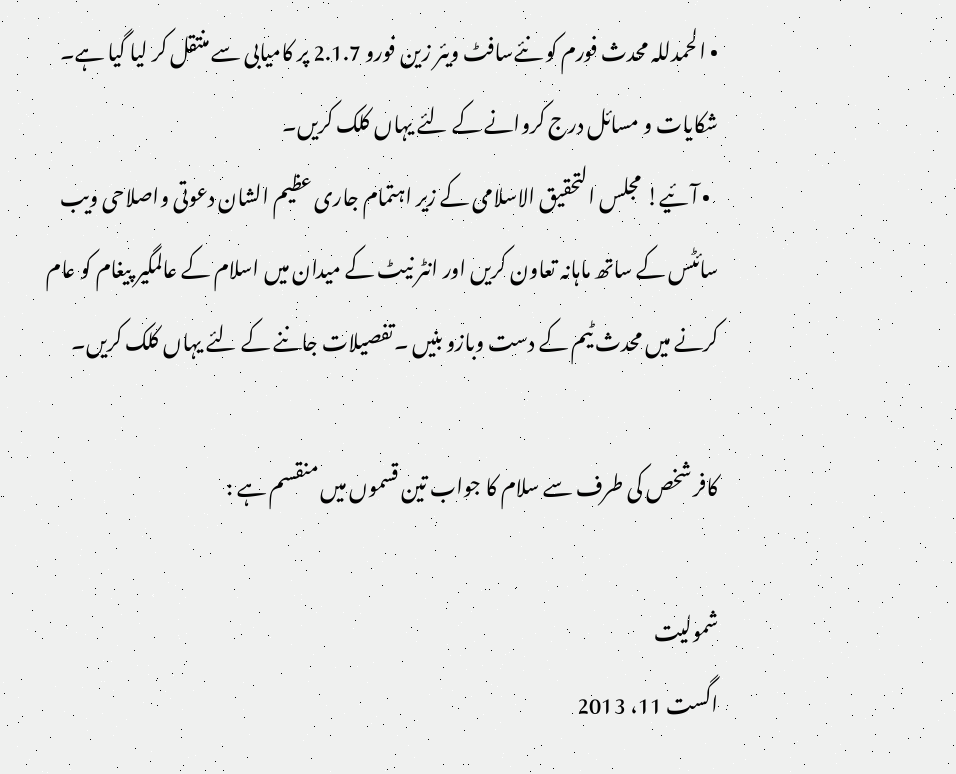• الحمدللہ محدث فورم کو نئےسافٹ ویئر زین فورو 2.1.7 پر کامیابی سے منتقل کر لیا گیا ہے۔ شکایات و مسائل درج کروانے کے لئے یہاں کلک کریں۔
  • آئیے! مجلس التحقیق الاسلامی کے زیر اہتمام جاری عظیم الشان دعوتی واصلاحی ویب سائٹس کے ساتھ ماہانہ تعاون کریں اور انٹر نیٹ کے میدان میں اسلام کے عالمگیر پیغام کو عام کرنے میں محدث ٹیم کے دست وبازو بنیں ۔تفصیلات جاننے کے لئے یہاں کلک کریں۔

کافر شخص کی طرف سے سلام کا جواب تین قسموں میں منقسم ہے :

شمولیت
اگست 11، 2013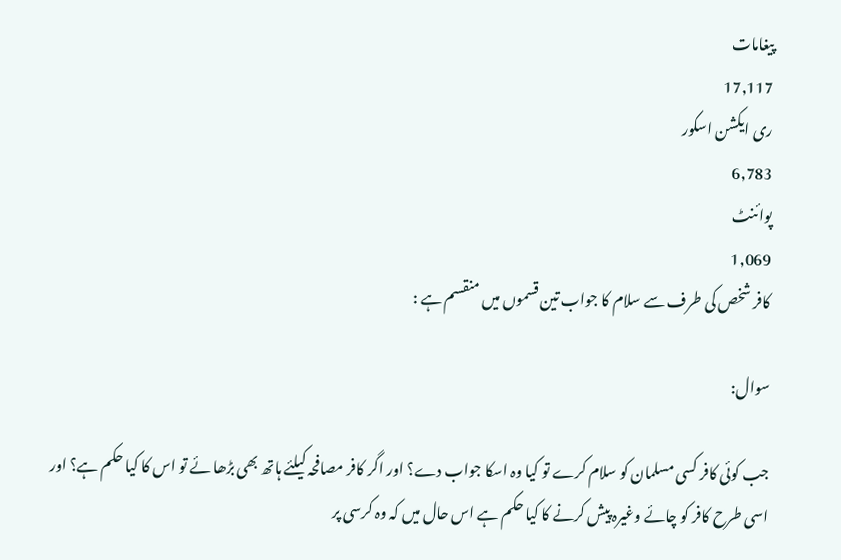پیغامات
17,117
ری ایکشن اسکور
6,783
پوائنٹ
1,069
کافر شخص کی طرف سے سلام کا جواب تین قسموں میں منقسم ہے :

سوال:

جب کوئی کافر کسی مسلمان کو سلام کرے تو کیا وہ اسکا جواب دے؟ اور اگر کافر مصافحہ کیلئے ہاتھ بھی بڑھا ئے تو اس کا کیا حکم ہے؟ اور اسی طرح کافر کو چائے وغیرہ پیش کرنے کا کیا حکم ہے اس حال میں کہ وہ کرسی پر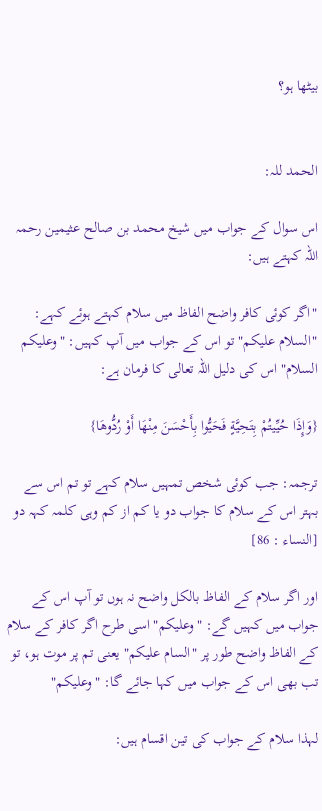بیٹھا ہو؟


الحمد للہ:

اس سوال کے جواب میں شیخ محمد بن صالح عثیمین رحمہ اللہ کہتے ہیں:

"اگر کوئی کافر واضح الفاظ میں سلام کہتے ہوئے کہے: "السلام علیکم" تو اس کے جواب میں آپ کہیں: "وعلیکم السلام" اس کی دلیل اللہ تعالی کا فرمان ہے:

{وَإِذَا حُيِّيتُمْ بِتَحِيَّةٍ فَحَيُّوا بِأَحْسَنَ مِنْهَا أَوْ رُدُّوهَا}

ترجمہ: جب کوئی شخص تمہیں سلام کہے تو تم اس سے بہتر اس کے سلام کا جواب دو یا کم از کم وہی کلمہ کہہ دو [النساء : 86]

اور اگر سلام کے الفاظ بالکل واضح نہ ہوں تو آپ اس کے جواب میں کہیں گے: "وعلیکم" اسی طرح اگر کافر کے سلام کے الفاظ واضح طور پر "السام علیکم" یعنی تم پر موت ہو، تو تب بھی اس کے جواب میں کہا جائے گا: "وعلیکم"

لہذا سلام کے جواب کی تین اقسام ہیں: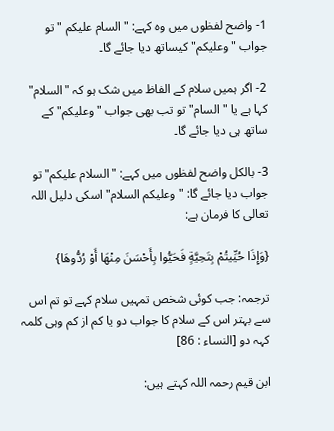1- واضح لفظوں میں وہ کہے: "السام علیکم " تو جواب "وعلیکم" کیساتھ دیا جائے گا۔

2- اگر ہمیں سلام کے الفاظ میں شک ہو کہ "السلام" کہا ہے یا "السام" تو تب بھی جواب "وعلیکم" کے ساتھ ہی دیا جائے گا۔

3- بالکل واضح لفظوں میں کہے: "السلام علیکم" تو جواب دیا جائے گا: "وعلیکم السلام" اسکی دلیل اللہ تعالی کا فرمان ہے:

{وَإِذَا حُيِّيتُمْ بِتَحِيَّةٍ فَحَيُّوا بِأَحْسَنَ مِنْهَا أَوْ رُدُّوهَا}

ترجمہ: جب کوئی شخص تمہیں سلام کہے تو تم اس سے بہتر اس کے سلام کا جواب دو یا کم از کم وہی کلمہ کہہ دو [النساء : 86]

ابن قیم رحمہ اللہ کہتے ہیں: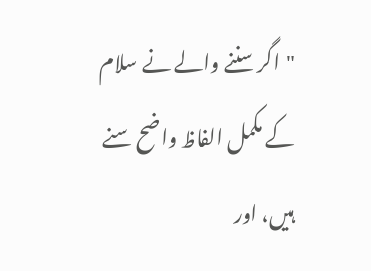"اگر سننے والے نے سلام کے مکمل الفاظ واضح سنے ہیں، اور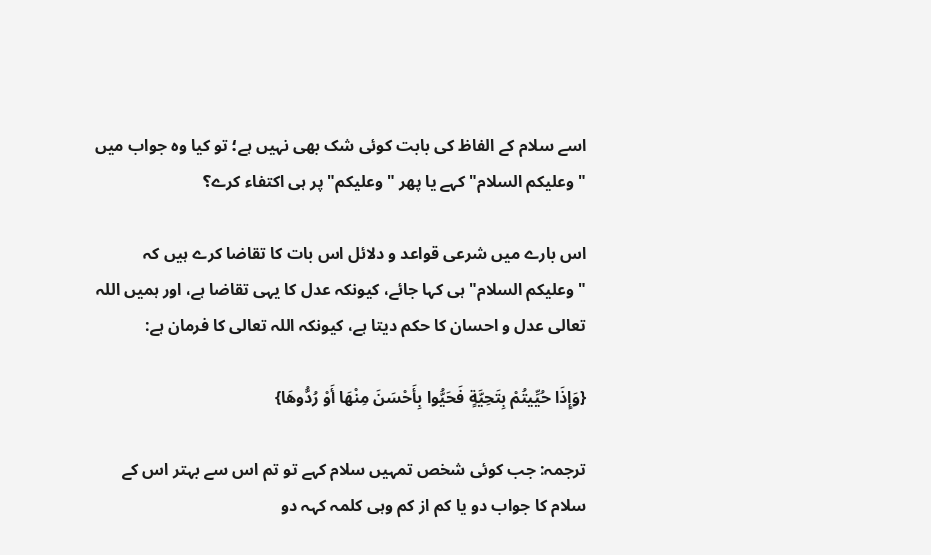اسے سلام کے الفاظ کی بابت کوئی شک بھی نہیں ہے؛ تو کیا وہ جواب میں "وعلیکم السلام" کہے یا پھر "وعلیکم" پر ہی اکتفاء کرے؟

اس بارے میں شرعی قواعد و دلائل اس بات کا تقاضا کرے ہیں کہ "وعلیکم السلام" ہی کہا جائے، کیونکہ عدل کا یہی تقاضا ہے، اور ہمیں اللہ تعالی عدل و احسان کا حکم دیتا ہے، کیونکہ اللہ تعالی کا فرمان ہے:

{وَإِذَا حُيِّيتُمْ بِتَحِيَّةٍ فَحَيُّوا بِأَحْسَنَ مِنْهَا أَوْ رُدُّوهَا}

ترجمہ: جب کوئی شخص تمہیں سلام کہے تو تم اس سے بہتر اس کے سلام کا جواب دو یا کم از کم وہی کلمہ کہہ دو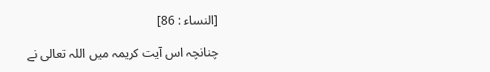[النساء : 86]

چنانچہ اس آیت کریمہ میں اللہ تعالی نے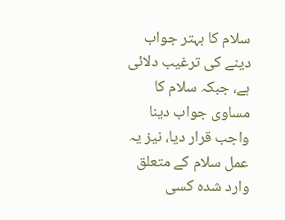سلام کا بہتر جواب دینے کی ترغیب دلائی ہے، جبکہ سلام کا مساوی جواب دینا واجب قرار دیا، نیز یہ عمل سلام کے متعلق وارد شدہ کسی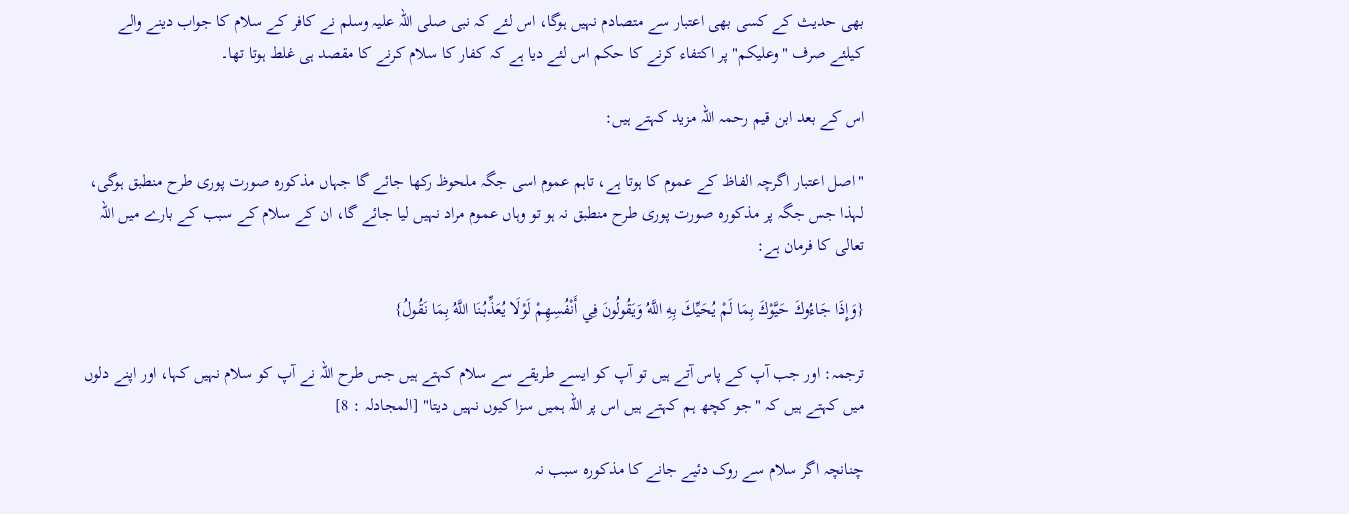بھی حدیث کے کسی بھی اعتبار سے متصادم نہیں ہوگا، اس لئے کہ نبی صلی اللہ علیہ وسلم نے کافر کے سلام کا جواب دینے والے کیلئے صرف "وعلیکم" پر اکتفاء کرنے کا حکم اس لئے دیا ہے کہ کفار کا سلام کرنے کا مقصد ہی غلط ہوتا تھا۔

اس کے بعد ابن قیم رحمہ اللہ مزید کہتے ہیں:

"اصل اعتبار اگرچہ الفاظ کے عموم کا ہوتا ہے، تاہم عموم اسی جگہ ملحوظ رکھا جائے گا جہاں مذکورہ صورت پوری طرح منطبق ہوگی، لہذا جس جگہ پر مذکورہ صورت پوری طرح منطبق نہ ہو تو وہاں عموم مراد نہیں لیا جائے گا، ان کے سلام کے سبب کے بارے میں اللہ تعالی کا فرمان ہے:

{وَإِذَا جَاءُوكَ حَيَّوْكَ بِمَا لَمْ يُحَيِّكَ بِهِ اللَّهُ وَيَقُولُونَ فِي أَنْفُسِهِمْ لَوْلَا يُعَذِّبُنَا اللَّهُ بِمَا نَقُولُ}

ترجمہ: اور جب آپ کے پاس آتے ہیں تو آپ کو ایسے طریقے سے سلام کہتے ہیں جس طرح اللہ نے آپ کو سلام نہیں کہا، اور اپنے دلوں میں کہتے ہیں کہ "جو کچھ ہم کہتے ہیں اس پر اللہ ہمیں سزا کیوں نہیں دیتا" [المجادلہ : 8]

چنانچہ اگر سلام سے روک دئیے جانے کا مذکورہ سبب نہ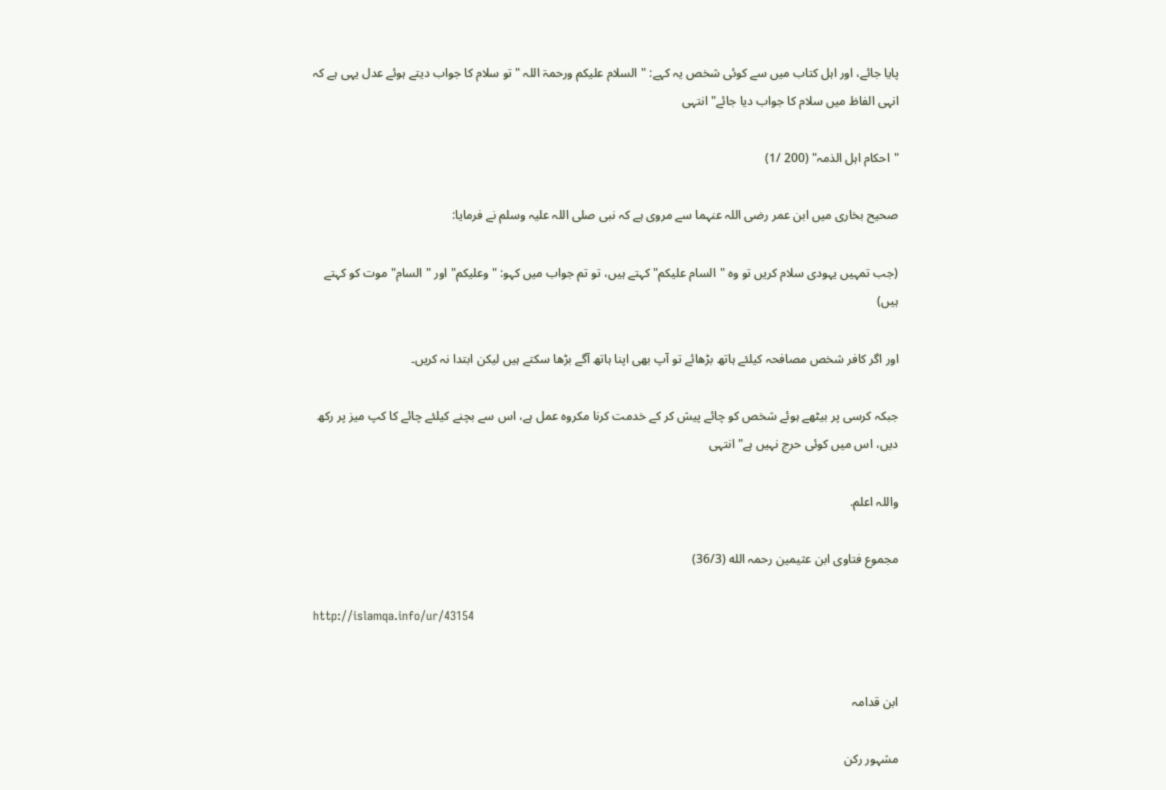پایا جائے، اور اہل کتاب میں سے کوئی شخص یہ کہے: "السلام علیکم ورحمۃ اللہ " تو سلام کا جواب دیتے ہوئے عدل یہی ہے کہ انہی الفاظ میں سلام کا جواب دیا جائے" انتہی

"احکام اہل الذمہ" (200 /1)

صحیح بخاری میں ابن عمر رضی اللہ عنہما سے مروی ہے کہ نبی صلی اللہ علیہ وسلم نے فرمایا:

(جب تمہیں یہودی سلام کریں تو وہ "السام علیکم" کہتے ہیں، تو تم جواب میں کہو: "وعلیکم" اور "السام" موت کو کہتے ہیں)

اور اگر کافر شخص مصافحہ کیلئے ہاتھ بڑھائے تو آپ بھی اپنا ہاتھ آگے بڑھا سکتے ہیں لیکن ابتدا نہ کریں۔

جبکہ کرسی پر بیٹھے ہوئے شخص کو چائے پیش کر کے خدمت کرنا مکروہ عمل ہے، اس سے بچنے کیلئے چائے کا کپ میز پر رکھ دیں، اس میں کوئی حرج نہیں ہے" انتہی

واللہ اعلم.

مجموع فتاوى ابن عثیمین رحمہ الله (36/3)

http://islamqa.info/ur/43154


ابن قدامہ

مشہور رکن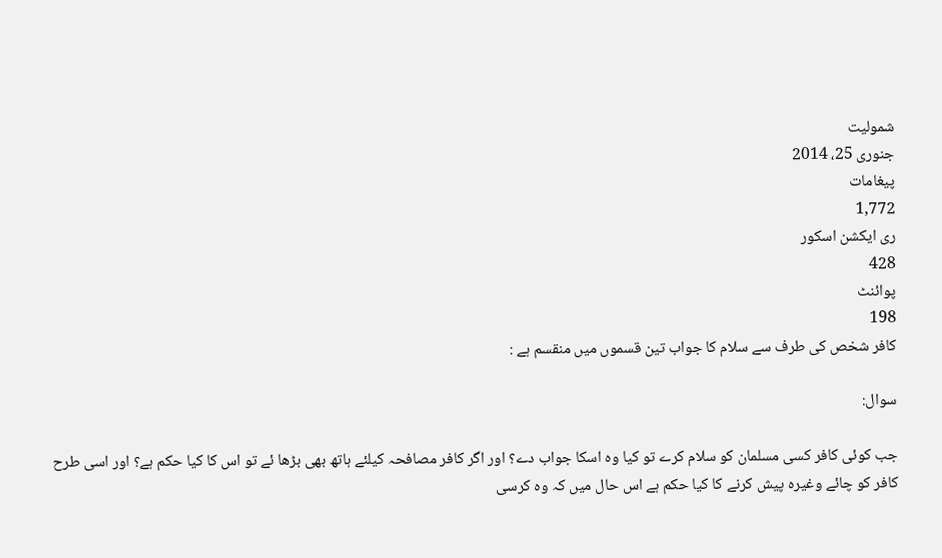شمولیت
جنوری 25، 2014
پیغامات
1,772
ری ایکشن اسکور
428
پوائنٹ
198
کافر شخص کی طرف سے سلام کا جواب تین قسموں میں منقسم ہے :

سوال:

جب کوئی کافر کسی مسلمان کو سلام کرے تو کیا وہ اسکا جواب دے؟ اور اگر کافر مصافحہ کیلئے ہاتھ بھی بڑھا ئے تو اس کا کیا حکم ہے؟ اور اسی طرح کافر کو چائے وغیرہ پیش کرنے کا کیا حکم ہے اس حال میں کہ وہ کرسی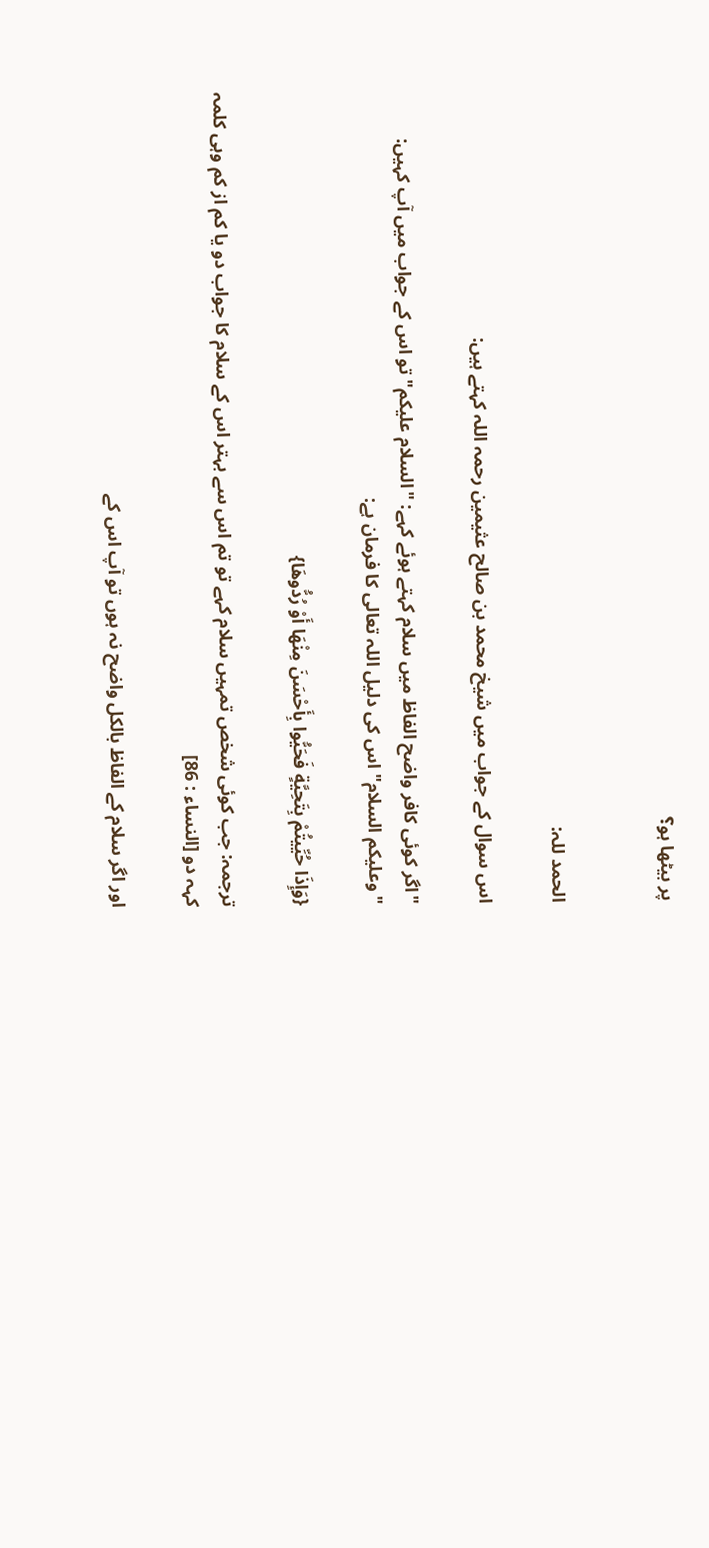پر بیٹھا ہو؟


الحمد للہ:

اس سوال کے جواب میں شیخ محمد بن صالح عثیمین رحمہ اللہ کہتے ہیں:

"اگر کوئی کافر واضح الفاظ میں سلام کہتے ہوئے کہے: "السلام علیکم" تو اس کے جواب میں آپ کہیں: "وعلیکم السلام" اس کی دلیل اللہ تعالی کا فرمان ہے:

{وَإِذَا حُيِّيتُمْ بِتَحِيَّةٍ فَحَيُّوا بِأَحْسَنَ مِنْهَا أَوْ رُدُّوهَا}

ترجمہ: جب کوئی شخص تمہیں سلام کہے تو تم اس سے بہتر اس کے سلام کا جواب دو یا کم از کم وہی کلمہ کہہ دو [النساء : 86]

اور اگر سلام کے الفاظ بالکل واضح نہ ہوں تو آپ اس کے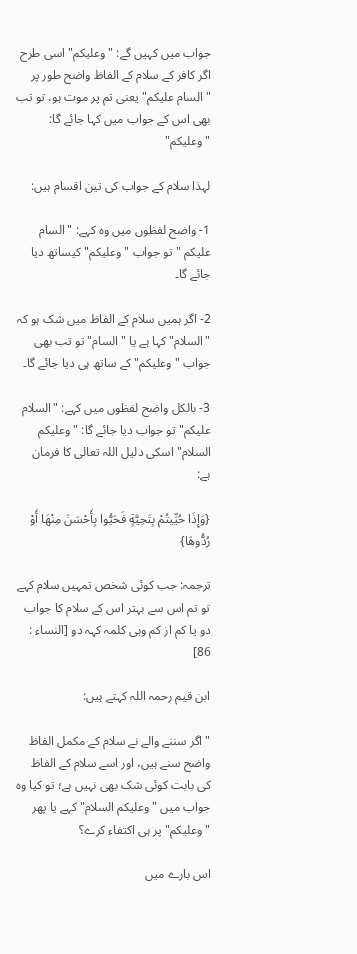جواب میں کہیں گے: "وعلیکم" اسی طرح اگر کافر کے سلام کے الفاظ واضح طور پر "السام علیکم" یعنی تم پر موت ہو، تو تب بھی اس کے جواب میں کہا جائے گا: "وعلیکم"

لہذا سلام کے جواب کی تین اقسام ہیں:

1- واضح لفظوں میں وہ کہے: "السام علیکم " تو جواب "وعلیکم" کیساتھ دیا جائے گا۔

2- اگر ہمیں سلام کے الفاظ میں شک ہو کہ "السلام" کہا ہے یا "السام" تو تب بھی جواب "وعلیکم" کے ساتھ ہی دیا جائے گا۔

3- بالکل واضح لفظوں میں کہے: "السلام علیکم" تو جواب دیا جائے گا: "وعلیکم السلام" اسکی دلیل اللہ تعالی کا فرمان ہے:

{وَإِذَا حُيِّيتُمْ بِتَحِيَّةٍ فَحَيُّوا بِأَحْسَنَ مِنْهَا أَوْ رُدُّوهَا}

ترجمہ: جب کوئی شخص تمہیں سلام کہے تو تم اس سے بہتر اس کے سلام کا جواب دو یا کم از کم وہی کلمہ کہہ دو [النساء : 86]

ابن قیم رحمہ اللہ کہتے ہیں:

"اگر سننے والے نے سلام کے مکمل الفاظ واضح سنے ہیں، اور اسے سلام کے الفاظ کی بابت کوئی شک بھی نہیں ہے؛ تو کیا وہ جواب میں "وعلیکم السلام" کہے یا پھر "وعلیکم" پر ہی اکتفاء کرے؟

اس بارے میں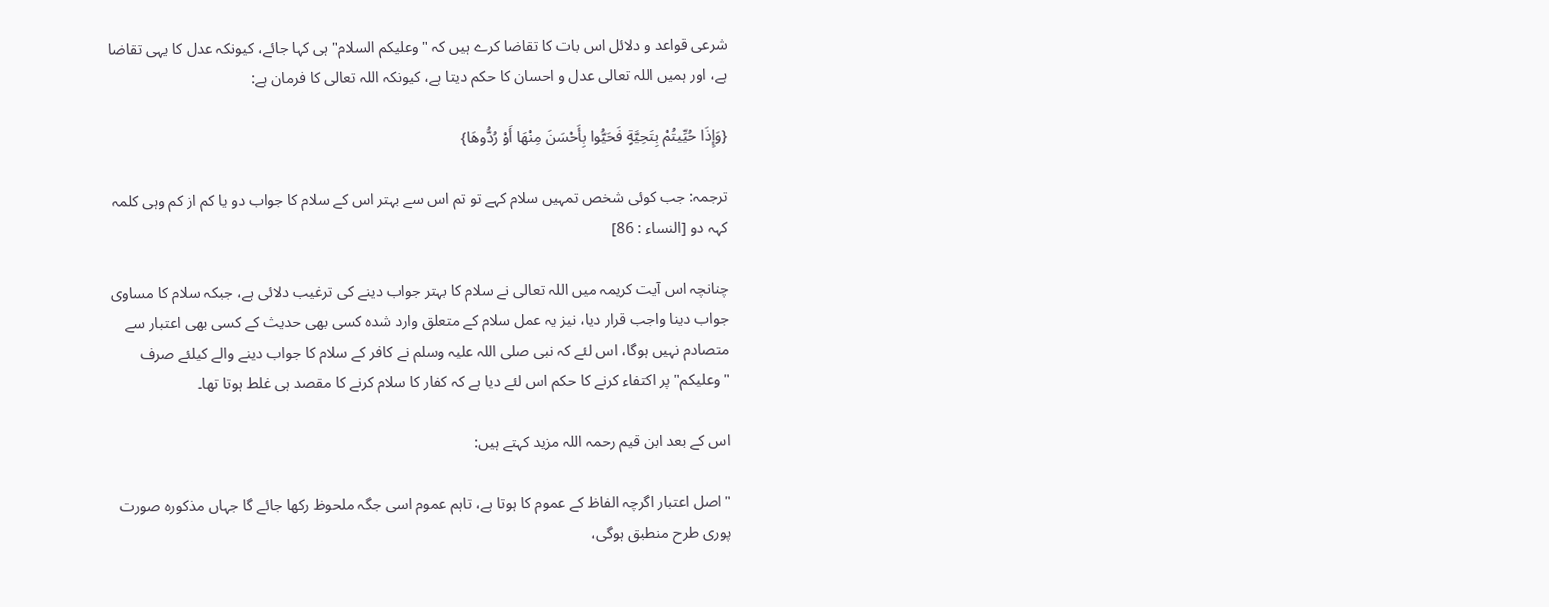شرعی قواعد و دلائل اس بات کا تقاضا کرے ہیں کہ "وعلیکم السلام" ہی کہا جائے، کیونکہ عدل کا یہی تقاضا ہے، اور ہمیں اللہ تعالی عدل و احسان کا حکم دیتا ہے، کیونکہ اللہ تعالی کا فرمان ہے:

{وَإِذَا حُيِّيتُمْ بِتَحِيَّةٍ فَحَيُّوا بِأَحْسَنَ مِنْهَا أَوْ رُدُّوهَا}

ترجمہ: جب کوئی شخص تمہیں سلام کہے تو تم اس سے بہتر اس کے سلام کا جواب دو یا کم از کم وہی کلمہ کہہ دو [النساء : 86]

چنانچہ اس آیت کریمہ میں اللہ تعالی نے سلام کا بہتر جواب دینے کی ترغیب دلائی ہے، جبکہ سلام کا مساوی جواب دینا واجب قرار دیا، نیز یہ عمل سلام کے متعلق وارد شدہ کسی بھی حدیث کے کسی بھی اعتبار سے متصادم نہیں ہوگا، اس لئے کہ نبی صلی اللہ علیہ وسلم نے کافر کے سلام کا جواب دینے والے کیلئے صرف "وعلیکم" پر اکتفاء کرنے کا حکم اس لئے دیا ہے کہ کفار کا سلام کرنے کا مقصد ہی غلط ہوتا تھا۔

اس کے بعد ابن قیم رحمہ اللہ مزید کہتے ہیں:

"اصل اعتبار اگرچہ الفاظ کے عموم کا ہوتا ہے، تاہم عموم اسی جگہ ملحوظ رکھا جائے گا جہاں مذکورہ صورت پوری طرح منطبق ہوگی،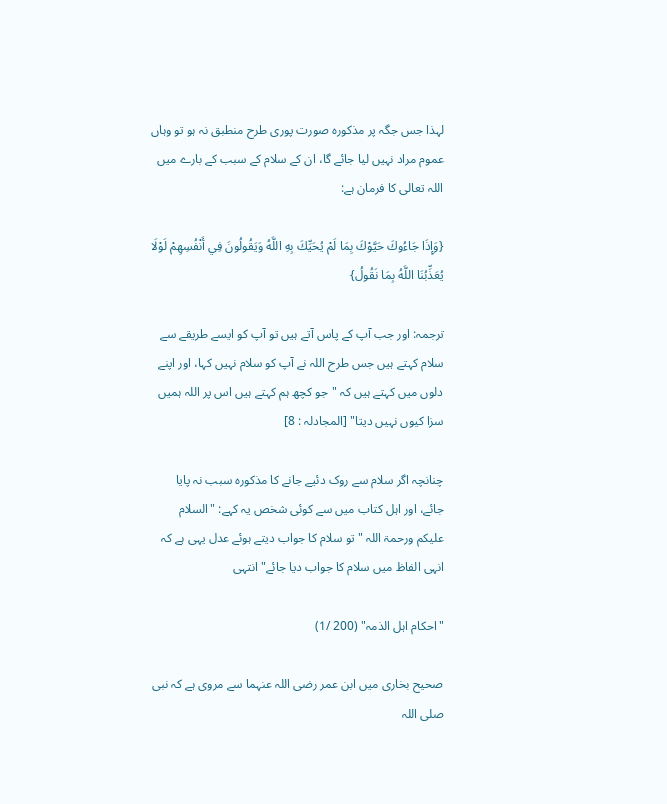لہذا جس جگہ پر مذکورہ صورت پوری طرح منطبق نہ ہو تو وہاں عموم مراد نہیں لیا جائے گا، ان کے سلام کے سبب کے بارے میں اللہ تعالی کا فرمان ہے:

{وَإِذَا جَاءُوكَ حَيَّوْكَ بِمَا لَمْ يُحَيِّكَ بِهِ اللَّهُ وَيَقُولُونَ فِي أَنْفُسِهِمْ لَوْلَا يُعَذِّبُنَا اللَّهُ بِمَا نَقُولُ}

ترجمہ: اور جب آپ کے پاس آتے ہیں تو آپ کو ایسے طریقے سے سلام کہتے ہیں جس طرح اللہ نے آپ کو سلام نہیں کہا، اور اپنے دلوں میں کہتے ہیں کہ "جو کچھ ہم کہتے ہیں اس پر اللہ ہمیں سزا کیوں نہیں دیتا" [المجادلہ : 8]

چنانچہ اگر سلام سے روک دئیے جانے کا مذکورہ سبب نہ پایا جائے، اور اہل کتاب میں سے کوئی شخص یہ کہے: "السلام علیکم ورحمۃ اللہ " تو سلام کا جواب دیتے ہوئے عدل یہی ہے کہ انہی الفاظ میں سلام کا جواب دیا جائے" انتہی

"احکام اہل الذمہ" (200 /1)

صحیح بخاری میں ابن عمر رضی اللہ عنہما سے مروی ہے کہ نبی صلی اللہ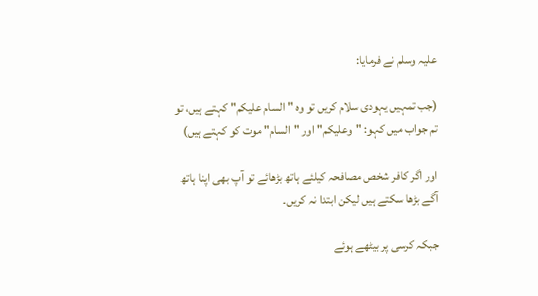علیہ وسلم نے فرمایا:

(جب تمہیں یہودی سلام کریں تو وہ "السام علیکم" کہتے ہیں، تو تم جواب میں کہو: "وعلیکم" اور "السام" موت کو کہتے ہیں)

اور اگر کافر شخص مصافحہ کیلئے ہاتھ بڑھائے تو آپ بھی اپنا ہاتھ آگے بڑھا سکتے ہیں لیکن ابتدا نہ کریں۔

جبکہ کرسی پر بیٹھے ہوئے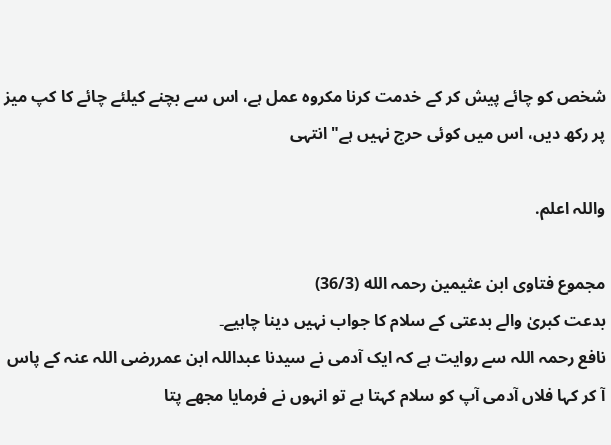شخص کو چائے پیش کر کے خدمت کرنا مکروہ عمل ہے، اس سے بچنے کیلئے چائے کا کپ میز پر رکھ دیں، اس میں کوئی حرج نہیں ہے" انتہی

واللہ اعلم.

مجموع فتاوى ابن عثیمین رحمہ الله (36/3)
بدعت کبریٰ والے بدعتی کے سلام کا جواب نہیں دینا چاہیے۔
نافع رحمہ اللہ سے روایت ہے کہ ایک آدمی نے سیدنا عبداللہ ابن عمررضی اللہ عنہ کے پاس آ کر کہا فلاں آدمی آپ کو سلام کہتا ہے تو انہوں نے فرمایا مجھے پتا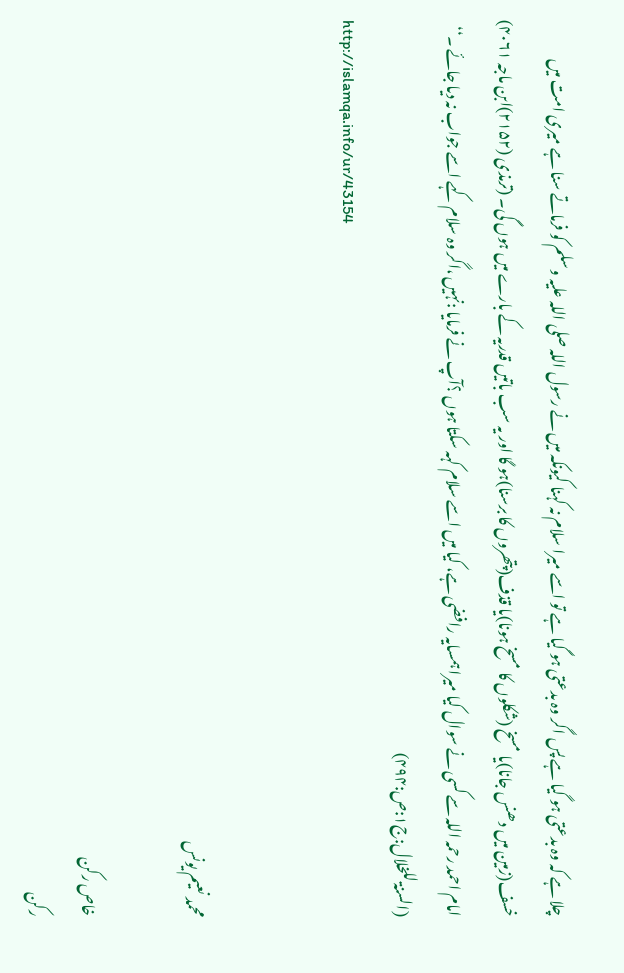چلا ہے کہ وہ بدعتی ہو گیا ہے پس اگر وہ بدعتی ہو گیا ہے تو اسے میرا سلام نہ کہنا کیونکہ میں نے رسول اللہ صلی اللہ علیہ وسلم کو فرماتے سنا ہے میری امت میں خسف(زمین میں دھنس جانا)یا مسخ (شکلوں کا مسخ ہونا)یا قذف(پتھروں کا برسنا)ہو گا اور یہ سب باتیں قدریہ کے بارے میں ہوں گی۔ (ترمذی (۲۱۵۲)ابن ماجہ ۴۰۶۱)
امام احمد رحمہ اللہ سے کسی نے سوال کیا میرا ہمسایہ رافضی ہے، کیا میں اسے سلام کہہ سکتا ہوں ؟آپ نے فرمایا :نہیں ،اگر وہ سلام کہے اسے جواب نہ دیا جائے ۔‘‘ (السنۃ للخلال:ج۱:ص:۴۹۴)
http://islamqa.info/ur/43154


محمد نعیم یونس

خاص رکن
رکن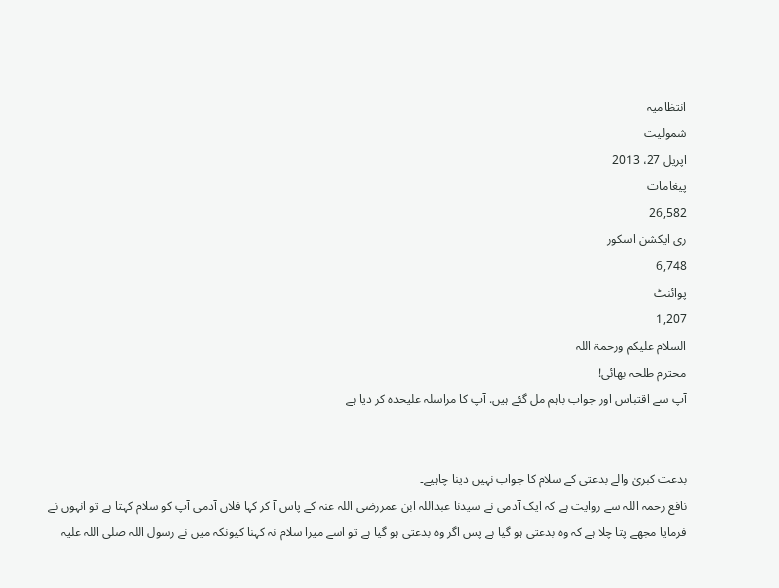انتظامیہ
شمولیت
اپریل 27، 2013
پیغامات
26,582
ری ایکشن اسکور
6,748
پوائنٹ
1,207
السلام علیکم ورحمۃ اللہ
محترم طلحہ بھائی!
آپ سے اقتباس اور جواب باہم مل گئے ہیں. آپ کا مراسلہ علیحدہ کر دیا ہے


بدعت کبریٰ والے بدعتی کے سلام کا جواب نہیں دینا چاہیے۔
نافع رحمہ اللہ سے روایت ہے کہ ایک آدمی نے سیدنا عبداللہ ابن عمررضی اللہ عنہ کے پاس آ کر کہا فلاں آدمی آپ کو سلام کہتا ہے تو انہوں نے فرمایا مجھے پتا چلا ہے کہ وہ بدعتی ہو گیا ہے پس اگر وہ بدعتی ہو گیا ہے تو اسے میرا سلام نہ کہنا کیونکہ میں نے رسول اللہ صلی اللہ علیہ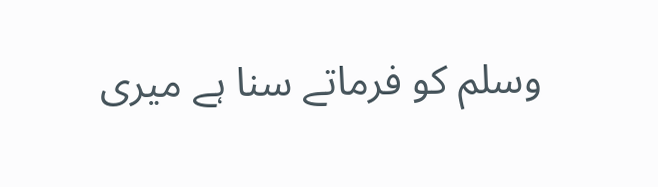وسلم کو فرماتے سنا ہے میری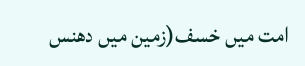امت میں خسف(زمین میں دھنس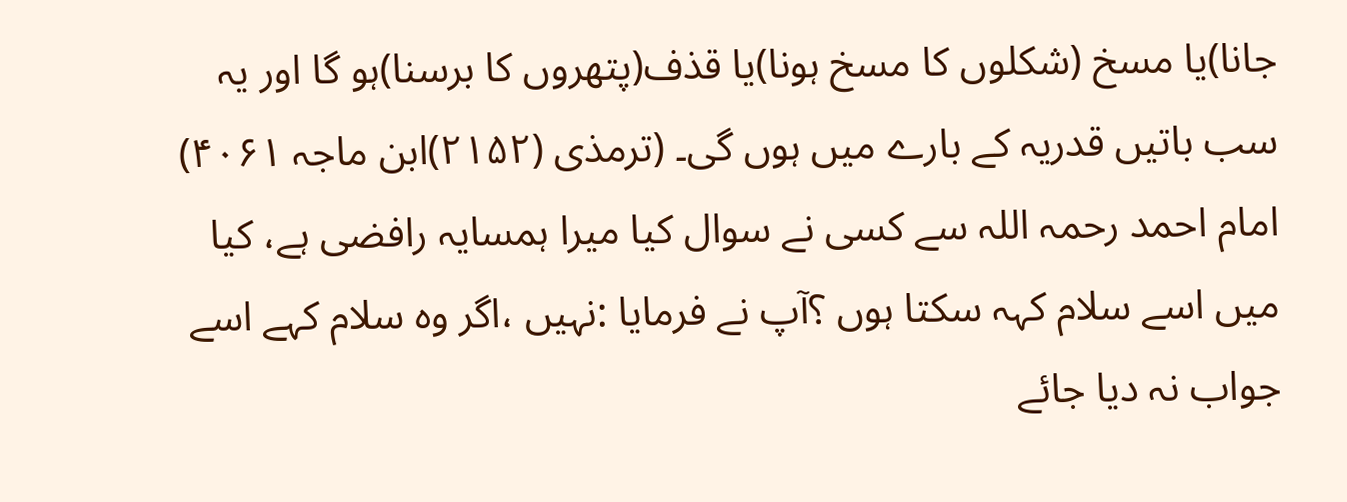جانا)یا مسخ (شکلوں کا مسخ ہونا)یا قذف(پتھروں کا برسنا)ہو گا اور یہ سب باتیں قدریہ کے بارے میں ہوں گی۔ (ترمذی (۲۱۵۲)ابن ماجہ ۴۰۶۱)
امام احمد رحمہ اللہ سے کسی نے سوال کیا میرا ہمسایہ رافضی ہے، کیا میں اسے سلام کہہ سکتا ہوں ؟آپ نے فرمایا :نہیں ،اگر وہ سلام کہے اسے جواب نہ دیا جائے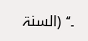۔‘‘ (السنۃ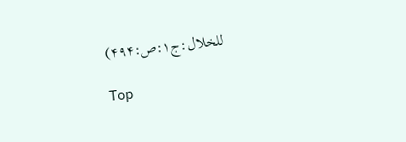للخلال:ج۱:ص:۴۹۴)

Top